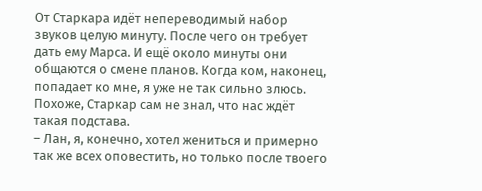От Старкара идёт непереводимый набор звуков целую минуту. После чего он требует дать ему Марса. И ещё около минуты они общаются о смене планов. Когда ком, наконец, попадает ко мне, я уже не так сильно злюсь. Похоже, Старкар сам не знал, что нас ждёт такая подстава.
– Лан, я, конечно, хотел жениться и примерно так же всех оповестить, но только после твоего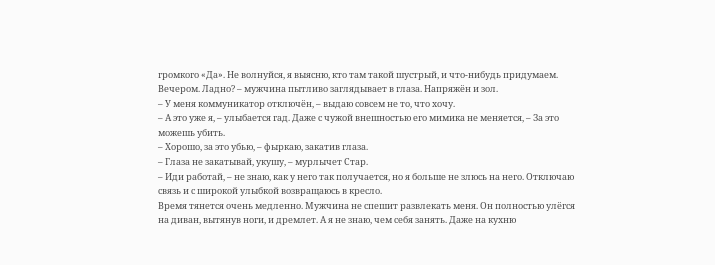громкого «Да». Не волнуйся, я выясню, кто там такой шустрый, и что-нибудь придумаем. Вечером. Ладно? – мужчина пытливо заглядывает в глаза. Напряжён и зол.
– У меня коммуникатор отключён, – выдаю совсем не то, что хочу.
– А это уже я, – улыбается гад. Даже с чужой внешностью его мимика не меняется, – За это можешь убить.
– Хорошо, за это убью, – фыркаю, закатив глаза.
– Глаза не закатывай, укушу, – мурлычет Стар.
– Иди работай, – не знаю, как у него так получается, но я больше не злюсь на него. Отключаю связь и с широкой улыбкой возвращаюсь в кресло.
Время тянется очень медленно. Мужчина не спешит развлекать меня. Он полностью улёгся на диван, вытянув ноги, и дремлет. А я не знаю, чем себя занять. Даже на кухню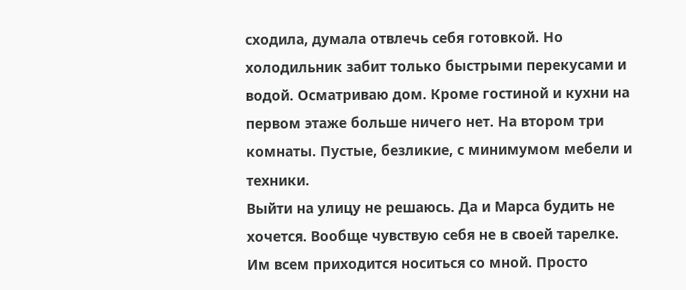сходила, думала отвлечь себя готовкой. Но холодильник забит только быстрыми перекусами и водой. Осматриваю дом. Кроме гостиной и кухни на первом этаже больше ничего нет. На втором три комнаты. Пустые, безликие, с минимумом мебели и техники.
Выйти на улицу не решаюсь. Да и Марса будить не хочется. Вообще чувствую себя не в своей тарелке. Им всем приходится носиться со мной. Просто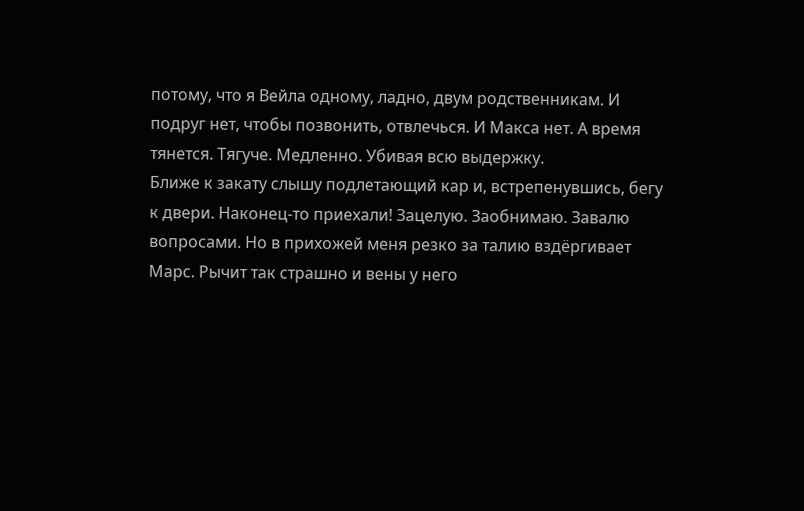потому, что я Вейла одному, ладно, двум родственникам. И подруг нет, чтобы позвонить, отвлечься. И Макса нет. А время тянется. Тягуче. Медленно. Убивая всю выдержку.
Ближе к закату слышу подлетающий кар и, встрепенувшись, бегу к двери. Наконец-то приехали! Зацелую. Заобнимаю. Завалю вопросами. Но в прихожей меня резко за талию вздёргивает Марс. Рычит так страшно и вены у него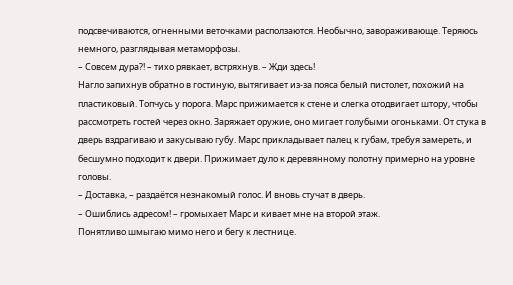подсвечиваются, огненными веточками расползаются. Необычно, завораживающе. Теряюсь немного, разглядывая метаморфозы.
– Совсем дура?! – тихо рявкает, встряхнув. – Жди здесь!
Нагло запихнув обратно в гостиную, вытягивает из-за пояса белый пистолет, похожий на пластиковый. Топчусь у порога. Марс прижимается к стене и слегка отодвигает штору, чтобы рассмотреть гостей через окно. Заряжает оружие, оно мигает голубыми огоньками. От стука в дверь вздрагиваю и закусываю губу. Марс прикладывает палец к губам, требуя замереть, и бесшумно подходит к двери. Прижимает дуло к деревянному полотну примерно на уровне головы.
– Доставка, – раздаётся незнакомый голос. И вновь стучат в дверь.
– Ошиблись адресом! – громыхает Марс и кивает мне на второй этаж.
Понятливо шмыгаю мимо него и бегу к лестнице.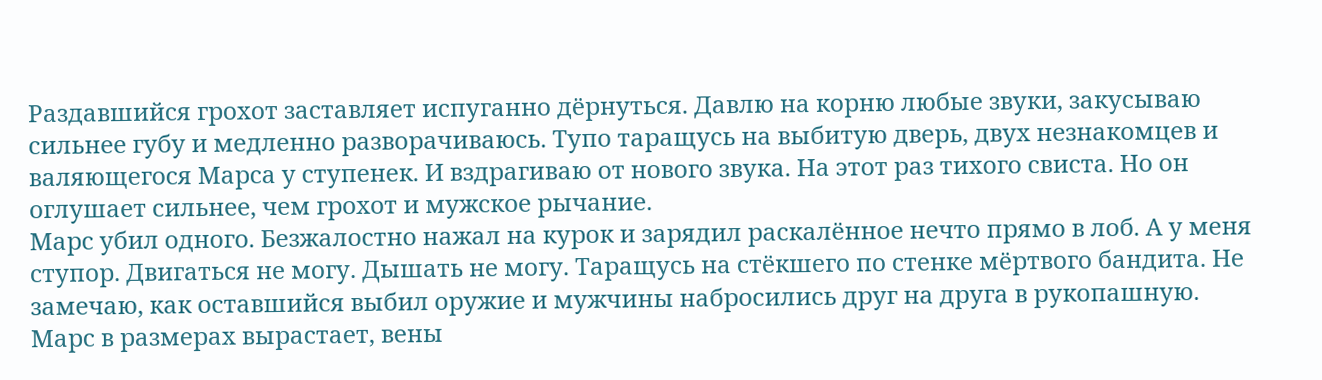Раздавшийся грохот заставляет испуганно дёрнуться. Давлю на корню любые звуки, закусываю сильнее губу и медленно разворачиваюсь. Тупо таращусь на выбитую дверь, двух незнакомцев и валяющегося Марса у ступенек. И вздрагиваю от нового звука. На этот раз тихого свиста. Но он оглушает сильнее, чем грохот и мужское рычание.
Марс убил одного. Безжалостно нажал на курок и зарядил раскалённое нечто прямо в лоб. А у меня ступор. Двигаться не могу. Дышать не могу. Таращусь на стёкшего по стенке мёртвого бандита. Не замечаю, как оставшийся выбил оружие и мужчины набросились друг на друга в рукопашную.
Марс в размерах вырастает, вены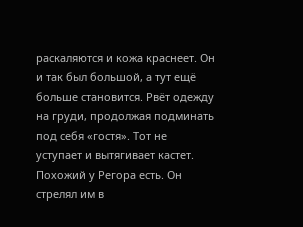раскаляются и кожа краснеет. Он и так был большой, а тут ещё больше становится. Рвёт одежду на груди, продолжая подминать под себя «гостя». Тот не уступает и вытягивает кастет. Похожий у Регора есть. Он стрелял им в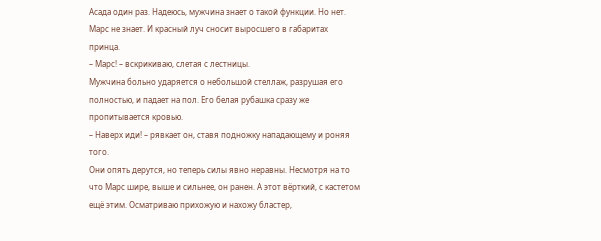Асада один раз. Надеюсь, мужчина знает о такой функции. Но нет. Марс не знает. И красный луч сносит выросшего в габаритах принца.
– Марс! – вскрикиваю, слетая с лестницы.
Мужчина больно ударяется о небольшой стеллаж, разрушая его полностью, и падает на пол. Его белая рубашка сразу же пропитывается кровью.
– Наверх иди! – рявкает он, ставя подножку нападающему и роняя того.
Они опять дерутся, но теперь силы явно неравны. Несмотря на то что Марс шире, выше и сильнее, он ранен. А этот вёрткий, с кастетом ещё этим. Осматриваю прихожую и нахожу бластер,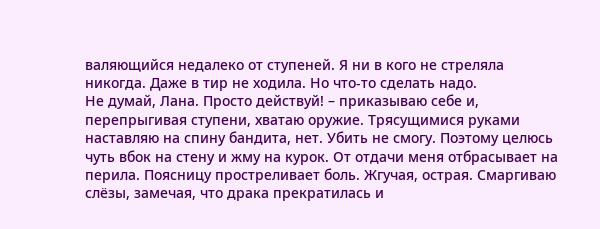валяющийся недалеко от ступеней. Я ни в кого не стреляла никогда. Даже в тир не ходила. Но что-то сделать надо.
Не думай, Лана. Просто действуй! – приказываю себе и, перепрыгивая ступени, хватаю оружие. Трясущимися руками наставляю на спину бандита, нет. Убить не смогу. Поэтому целюсь чуть вбок на стену и жму на курок. От отдачи меня отбрасывает на перила. Поясницу простреливает боль. Жгучая, острая. Смаргиваю слёзы, замечая, что драка прекратилась и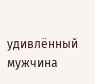удивлённый мужчина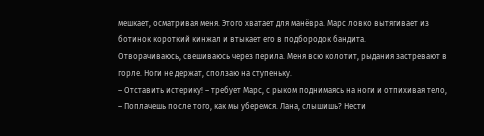мешкает, осматривая меня. Этого хватает для манёвра. Марс ловко вытягивает из ботинок короткий кинжал и втыкает его в подбородок бандита.
Отворачиваюсь, свешиваюсь через перила. Меня всю колотит, рыдания застревают в горле. Ноги не держат, сползаю на ступеньку.
– Отставить истерику! – требует Марс, с рыком поднимаясь на ноги и отпихивая тело, – Поплачешь после того, как мы уберемся. Лана, слышишь? Нести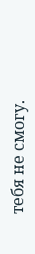тебя не смогу.